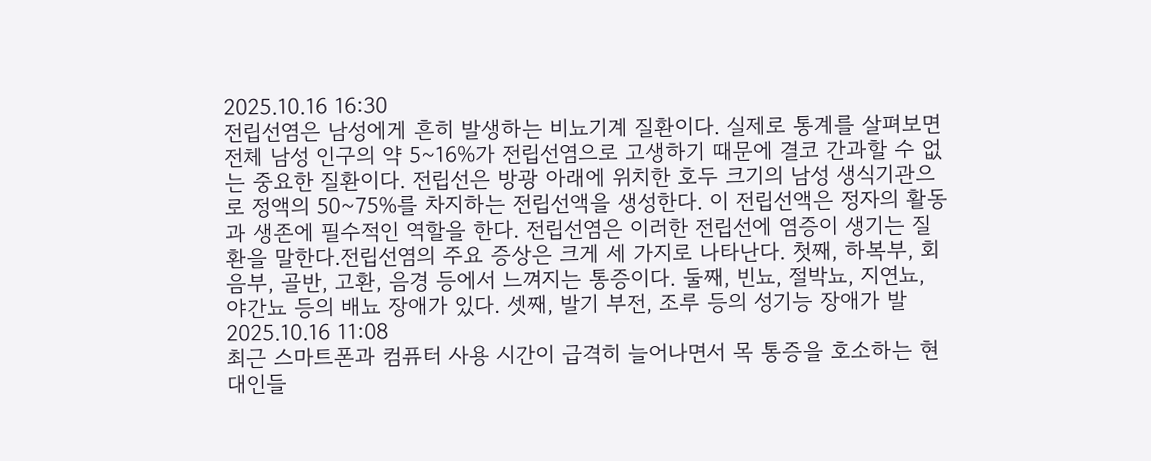2025.10.16 16:30
전립선염은 남성에게 흔히 발생하는 비뇨기계 질환이다. 실제로 통계를 살펴보면 전체 남성 인구의 약 5~16%가 전립선염으로 고생하기 때문에 결코 간과할 수 없는 중요한 질환이다. 전립선은 방광 아래에 위치한 호두 크기의 남성 생식기관으로 정액의 50~75%를 차지하는 전립선액을 생성한다. 이 전립선액은 정자의 활동과 생존에 필수적인 역할을 한다. 전립선염은 이러한 전립선에 염증이 생기는 질환을 말한다.전립선염의 주요 증상은 크게 세 가지로 나타난다. 첫째, 하복부, 회음부, 골반, 고환, 음경 등에서 느껴지는 통증이다. 둘째, 빈뇨, 절박뇨, 지연뇨, 야간뇨 등의 배뇨 장애가 있다. 셋째, 발기 부전, 조루 등의 성기능 장애가 발2025.10.16 11:08
최근 스마트폰과 컴퓨터 사용 시간이 급격히 늘어나면서 목 통증을 호소하는 현대인들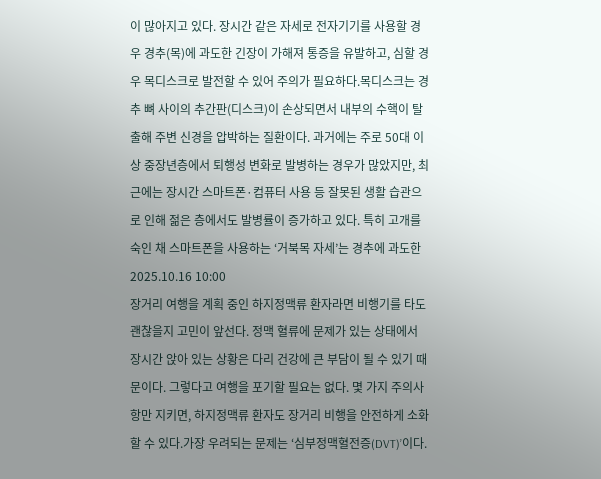이 많아지고 있다. 장시간 같은 자세로 전자기기를 사용할 경우 경추(목)에 과도한 긴장이 가해져 통증을 유발하고, 심할 경우 목디스크로 발전할 수 있어 주의가 필요하다.목디스크는 경추 뼈 사이의 추간판(디스크)이 손상되면서 내부의 수핵이 탈출해 주변 신경을 압박하는 질환이다. 과거에는 주로 50대 이상 중장년층에서 퇴행성 변화로 발병하는 경우가 많았지만, 최근에는 장시간 스마트폰·컴퓨터 사용 등 잘못된 생활 습관으로 인해 젊은 층에서도 발병률이 증가하고 있다. 특히 고개를 숙인 채 스마트폰을 사용하는 ‘거북목 자세’는 경추에 과도한2025.10.16 10:00
장거리 여행을 계획 중인 하지정맥류 환자라면 비행기를 타도 괜찮을지 고민이 앞선다. 정맥 혈류에 문제가 있는 상태에서 장시간 앉아 있는 상황은 다리 건강에 큰 부담이 될 수 있기 때문이다. 그렇다고 여행을 포기할 필요는 없다. 몇 가지 주의사항만 지키면, 하지정맥류 환자도 장거리 비행을 안전하게 소화할 수 있다.가장 우려되는 문제는 ‘심부정맥혈전증(DVT)’이다.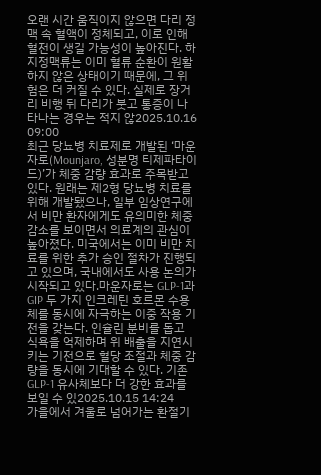오랜 시간 움직이지 않으면 다리 정맥 속 혈액이 정체되고, 이로 인해 혈전이 생길 가능성이 높아진다. 하지정맥류는 이미 혈류 순환이 원활하지 않은 상태이기 때문에, 그 위험은 더 커질 수 있다. 실제로 장거리 비행 뒤 다리가 붓고 통증이 나타나는 경우는 적지 않2025.10.16 09:00
최근 당뇨병 치료제로 개발된 ‘마운자로(Mounjaro, 성분명 티제파타이드)’가 체중 감량 효과로 주목받고 있다. 원래는 제2형 당뇨병 치료를 위해 개발됐으나, 일부 임상연구에서 비만 환자에게도 유의미한 체중 감소를 보이면서 의료계의 관심이 높아졌다. 미국에서는 이미 비만 치료를 위한 추가 승인 절차가 진행되고 있으며, 국내에서도 사용 논의가 시작되고 있다.마운자로는 GLP-1과 GIP 두 가지 인크레틴 호르몬 수용체를 동시에 자극하는 이중 작용 기전을 갖는다. 인슐린 분비를 돕고 식욕을 억제하며 위 배출을 지연시키는 기전으로 혈당 조절과 체중 감량을 동시에 기대할 수 있다. 기존 GLP-1 유사체보다 더 강한 효과를 보일 수 있2025.10.15 14:24
가을에서 겨울로 넘어가는 환절기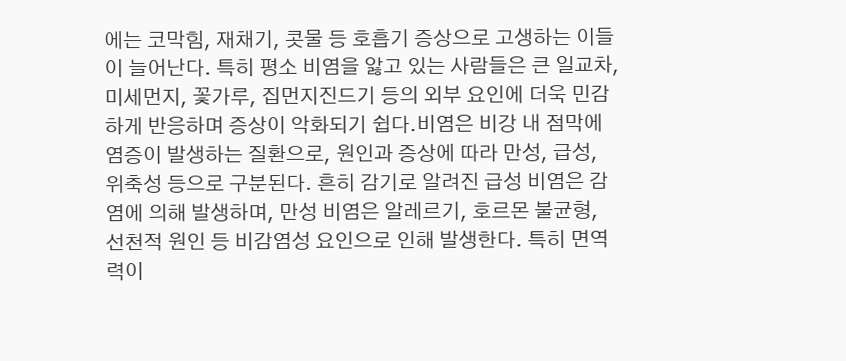에는 코막힘, 재채기, 콧물 등 호흡기 증상으로 고생하는 이들이 늘어난다. 특히 평소 비염을 앓고 있는 사람들은 큰 일교차, 미세먼지, 꽃가루, 집먼지진드기 등의 외부 요인에 더욱 민감하게 반응하며 증상이 악화되기 쉽다.비염은 비강 내 점막에 염증이 발생하는 질환으로, 원인과 증상에 따라 만성, 급성, 위축성 등으로 구분된다. 흔히 감기로 알려진 급성 비염은 감염에 의해 발생하며, 만성 비염은 알레르기, 호르몬 불균형, 선천적 원인 등 비감염성 요인으로 인해 발생한다. 특히 면역력이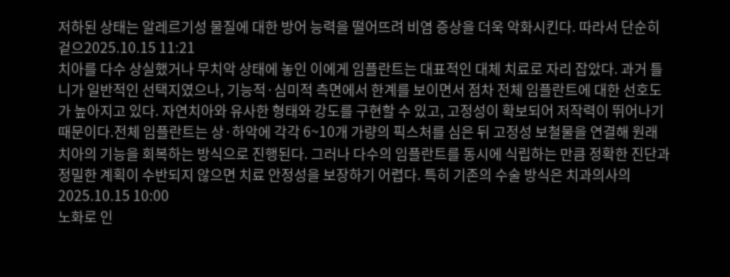저하된 상태는 알레르기성 물질에 대한 방어 능력을 떨어뜨려 비염 증상을 더욱 악화시킨다. 따라서 단순히 겉으2025.10.15 11:21
치아를 다수 상실했거나 무치악 상태에 놓인 이에게 임플란트는 대표적인 대체 치료로 자리 잡았다. 과거 틀니가 일반적인 선택지였으나, 기능적·심미적 측면에서 한계를 보이면서 점차 전체 임플란트에 대한 선호도가 높아지고 있다. 자연치아와 유사한 형태와 강도를 구현할 수 있고, 고정성이 확보되어 저작력이 뛰어나기 때문이다.전체 임플란트는 상·하악에 각각 6~10개 가량의 픽스처를 심은 뒤 고정성 보철물을 연결해 원래 치아의 기능을 회복하는 방식으로 진행된다. 그러나 다수의 임플란트를 동시에 식립하는 만큼 정확한 진단과 정밀한 계획이 수반되지 않으면 치료 안정성을 보장하기 어렵다. 특히 기존의 수술 방식은 치과의사의2025.10.15 10:00
노화로 인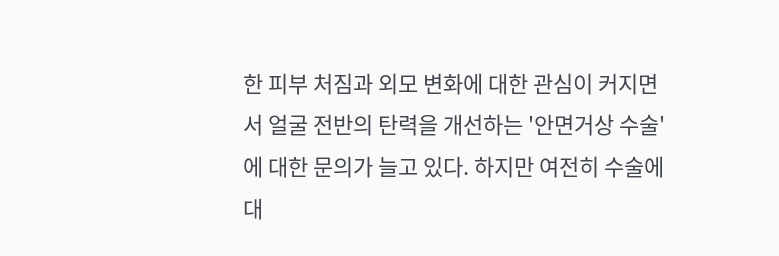한 피부 처짐과 외모 변화에 대한 관심이 커지면서 얼굴 전반의 탄력을 개선하는 '안면거상 수술'에 대한 문의가 늘고 있다. 하지만 여전히 수술에 대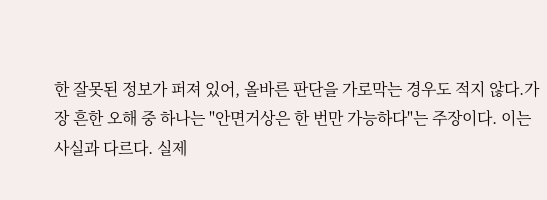한 잘못된 정보가 퍼져 있어, 올바른 판단을 가로막는 경우도 적지 않다.가장 흔한 오해 중 하나는 "안면거상은 한 번만 가능하다"는 주장이다. 이는 사실과 다르다. 실제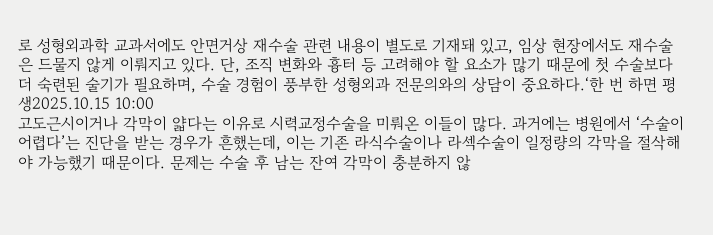로 성형외과학 교과서에도 안면거상 재수술 관련 내용이 별도로 기재돼 있고, 임상 현장에서도 재수술은 드물지 않게 이뤄지고 있다. 단, 조직 변화와 흉터 등 고려해야 할 요소가 많기 때문에 첫 수술보다 더 숙련된 술기가 필요하며, 수술 경험이 풍부한 성형외과 전문의와의 상담이 중요하다.‘한 번 하면 평생2025.10.15 10:00
고도근시이거나 각막이 얇다는 이유로 시력교정수술을 미뤄온 이들이 많다. 과거에는 병원에서 ‘수술이 어렵다’는 진단을 받는 경우가 흔했는데, 이는 기존 라식수술이나 라섹수술이 일정량의 각막을 절삭해야 가능했기 때문이다. 문제는 수술 후 남는 잔여 각막이 충분하지 않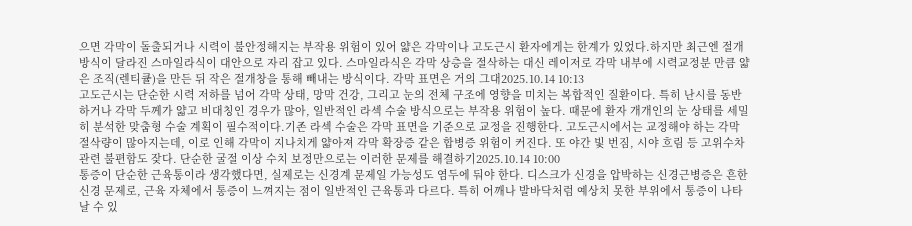으면 각막이 돌출되거나 시력이 불안정해지는 부작용 위험이 있어 얇은 각막이나 고도근시 환자에게는 한계가 있었다.하지만 최근엔 절개 방식이 달라진 스마일라식이 대안으로 자리 잡고 있다. 스마일라식은 각막 상층을 절삭하는 대신 레이저로 각막 내부에 시력교정분 만큼 얇은 조직(렌티큘)을 만든 뒤 작은 절개창을 통해 빼내는 방식이다. 각막 표면은 거의 그대2025.10.14 10:13
고도근시는 단순한 시력 저하를 넘어 각막 상태, 망막 건강, 그리고 눈의 전체 구조에 영향을 미치는 복합적인 질환이다. 특히 난시를 동반하거나 각막 두께가 얇고 비대칭인 경우가 많아, 일반적인 라섹 수술 방식으로는 부작용 위험이 높다. 때문에 환자 개개인의 눈 상태를 세밀히 분석한 맞춤형 수술 계획이 필수적이다.기존 라섹 수술은 각막 표면을 기준으로 교정을 진행한다. 고도근시에서는 교정해야 하는 각막 절삭량이 많아지는데, 이로 인해 각막이 지나치게 얇아져 각막 확장증 같은 합병증 위험이 커진다. 또 야간 빛 번짐, 시야 흐림 등 고위수차 관련 불편함도 잦다. 단순한 굴절 이상 수치 보정만으로는 이러한 문제를 해결하기2025.10.14 10:00
통증이 단순한 근육통이라 생각했다면, 실제로는 신경계 문제일 가능성도 염두에 둬야 한다. 디스크가 신경을 압박하는 신경근병증은 흔한 신경 문제로, 근육 자체에서 통증이 느껴지는 점이 일반적인 근육통과 다르다. 특히 어깨나 발바닥처럼 예상치 못한 부위에서 통증이 나타날 수 있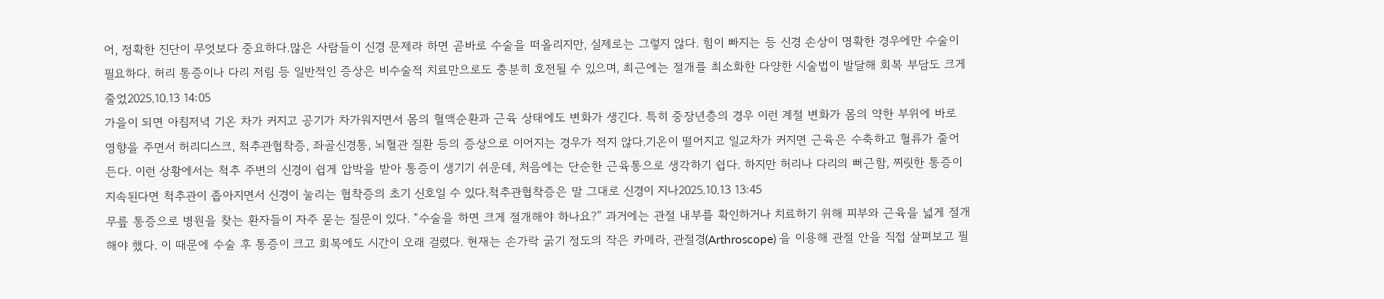어, 정확한 진단이 무엇보다 중요하다.많은 사람들이 신경 문제라 하면 곧바로 수술을 떠올리지만, 실제로는 그렇지 않다. 힘이 빠지는 등 신경 손상이 명확한 경우에만 수술이 필요하다. 허리 통증이나 다리 저림 등 일반적인 증상은 비수술적 치료만으로도 충분히 호전될 수 있으며, 최근에는 절개를 최소화한 다양한 시술법이 발달해 회복 부담도 크게 줄었2025.10.13 14:05
가을이 되면 아침저녁 기온 차가 커지고 공기가 차가워지면서 몸의 혈액순환과 근육 상태에도 변화가 생긴다. 특히 중장년층의 경우 이런 계절 변화가 몸의 약한 부위에 바로 영향을 주면서 허리디스크, 척추관협착증, 좌골신경통, 뇌혈관 질환 등의 증상으로 이어지는 경우가 적지 않다.기온이 떨어지고 일교차가 커지면 근육은 수축하고 혈류가 줄어든다. 이런 상황에서는 척추 주변의 신경이 쉽게 압박을 받아 통증이 생기기 쉬운데, 처음에는 단순한 근육통으로 생각하기 쉽다. 하지만 허리나 다리의 뻐근함, 찌릿한 통증이 지속된다면 척추관이 좁아지면서 신경이 눌리는 협착증의 초기 신호일 수 있다.척추관협착증은 말 그대로 신경이 지나2025.10.13 13:45
무릎 통증으로 병원을 찾는 환자들이 자주 묻는 질문이 있다. “수술을 하면 크게 절개해야 하나요?” 과거에는 관절 내부를 확인하거나 치료하기 위해 피부와 근육을 넓게 절개해야 했다. 이 때문에 수술 후 통증이 크고 회복에도 시간이 오래 걸렸다. 현재는 손가락 굵기 정도의 작은 카메라, 관절경(Arthroscope) 을 이용해 관절 안을 직접 살펴보고 필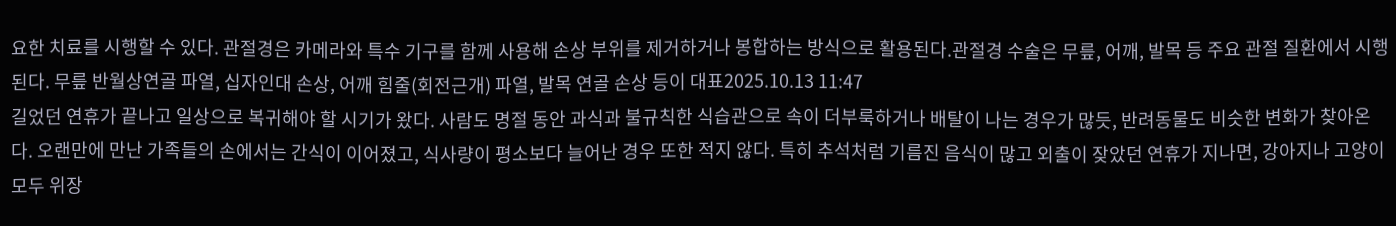요한 치료를 시행할 수 있다. 관절경은 카메라와 특수 기구를 함께 사용해 손상 부위를 제거하거나 봉합하는 방식으로 활용된다.관절경 수술은 무릎, 어깨, 발목 등 주요 관절 질환에서 시행된다. 무릎 반월상연골 파열, 십자인대 손상, 어깨 힘줄(회전근개) 파열, 발목 연골 손상 등이 대표2025.10.13 11:47
길었던 연휴가 끝나고 일상으로 복귀해야 할 시기가 왔다. 사람도 명절 동안 과식과 불규칙한 식습관으로 속이 더부룩하거나 배탈이 나는 경우가 많듯, 반려동물도 비슷한 변화가 찾아온다. 오랜만에 만난 가족들의 손에서는 간식이 이어졌고, 식사량이 평소보다 늘어난 경우 또한 적지 않다. 특히 추석처럼 기름진 음식이 많고 외출이 잦았던 연휴가 지나면, 강아지나 고양이 모두 위장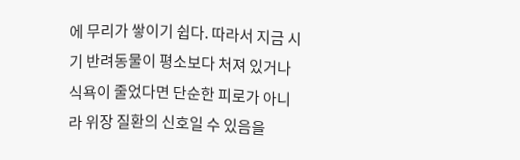에 무리가 쌓이기 쉽다. 따라서 지금 시기 반려동물이 평소보다 처져 있거나 식욕이 줄었다면 단순한 피로가 아니라 위장 질환의 신호일 수 있음을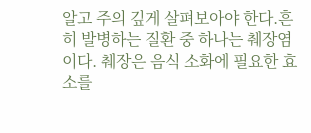알고 주의 깊게 살펴보아야 한다.흔히 발병하는 질환 중 하나는 췌장염이다. 췌장은 음식 소화에 필요한 효소를